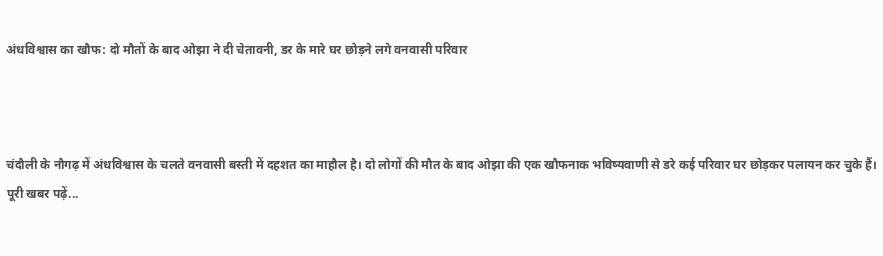अंधविश्वास का खौफ: दो मौतों के बाद ओझा ने दी चेतावनी, डर के मारे घर छोड़ने लगे वनवासी परिवार



चंदौली के नौगढ़ में अंधविश्वास के चलते वनवासी बस्ती में दहशत का माहौल है। दो लोगों की मौत के बाद ओझा की एक खौफनाक भविष्यवाणी से डरे कई परिवार घर छोड़कर पलायन कर चुके हैं। पूरी खबर पढ़ें...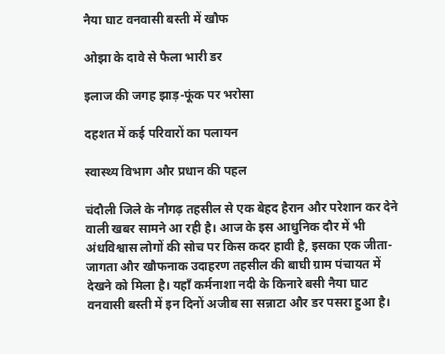नैया घाट वनवासी बस्ती में खौफ

ओझा के दावे से फैला भारी डर

इलाज की जगह झाड़-फूंक पर भरोसा

दहशत में कई परिवारों का पलायन

स्वास्थ्य विभाग और प्रधान की पहल

चंदौली जिले के नौगढ़ तहसील से एक बेहद हैरान और परेशान कर देने वाली खबर सामने आ रही है। आज के इस आधुनिक दौर में भी अंधविश्वास लोगों की सोच पर किस कदर हावी है, इसका एक जीता-जागता और खौफनाक उदाहरण तहसील की बाघी ग्राम पंचायत में देखने को मिला है। यहाँ कर्मनाशा नदी के किनारे बसी नैया घाट वनवासी बस्ती में इन दिनों अजीब सा सन्नाटा और डर पसरा हुआ है।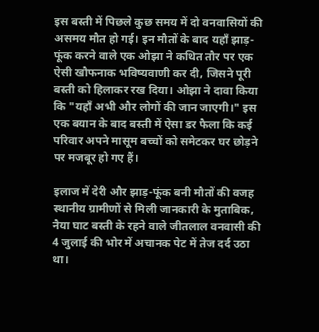इस बस्ती में पिछले कुछ समय में दो वनवासियों की असमय मौत हो गई। इन मौतों के बाद यहाँ झाड़-फूंक करने वाले एक ओझा ने कथित तौर पर एक ऐसी खौफनाक भविष्यवाणी कर दी, जिसने पूरी बस्ती को हिलाकर रख दिया। ओझा ने दावा किया कि "यहाँ अभी और लोगों की जान जाएगी।" इस एक बयान के बाद बस्ती में ऐसा डर फैला कि कई परिवार अपने मासूम बच्चों को समेटकर घर छोड़ने पर मजबूर हो गए हैं।

इलाज में देरी और झाड़-फूंक बनी मौतों की वजह
स्थानीय ग्रामीणों से मिली जानकारी के मुताबिक, नैया घाट बस्ती के रहने वाले जीतलाल वनवासी की 4 जुलाई की भोर में अचानक पेट में तेज दर्द उठा था।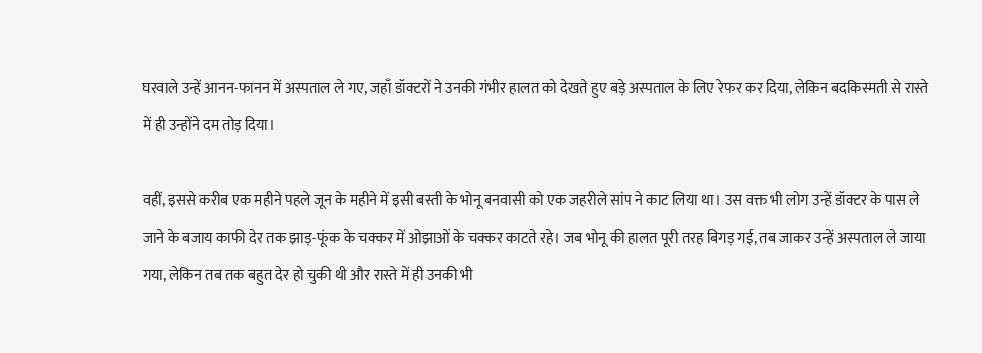घरवाले उन्हें आनन-फानन में अस्पताल ले गए, जहाँ डॉक्टरों ने उनकी गंभीर हालत को देखते हुए बड़े अस्पताल के लिए रेफर कर दिया, लेकिन बदकिस्मती से रास्ते में ही उन्होंने दम तोड़ दिया।

वहीं, इससे करीब एक महीने पहले जून के महीने में इसी बस्ती के भोनू बनवासी को एक जहरीले सांप ने काट लिया था। उस वक्त भी लोग उन्हें डॉक्टर के पास ले जाने के बजाय काफी देर तक झाड़-फूंक के चक्कर में ओझाओं के चक्कर काटते रहे। जब भोनू की हालत पूरी तरह बिगड़ गई, तब जाकर उन्हें अस्पताल ले जाया गया, लेकिन तब तक बहुत देर हो चुकी थी और रास्ते में ही उनकी भी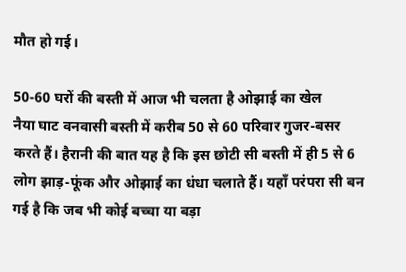मौत हो गई।

50-60 घरों की बस्ती में आज भी चलता है ओझाई का खेल
नैया घाट वनवासी बस्ती में करीब 50 से 60 परिवार गुजर-बसर करते हैं। हैरानी की बात यह है कि इस छोटी सी बस्ती में ही 5 से 6 लोग झाड़-फूंक और ओझाई का धंधा चलाते हैं। यहाँ परंपरा सी बन गई है कि जब भी कोई बच्चा या बड़ा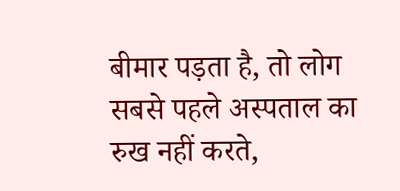बीमार पड़ता है, तो लोग सबसे पहले अस्पताल का रुख नहीं करते,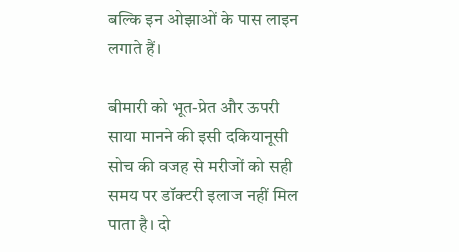बल्कि इन ओझाओं के पास लाइन लगाते हैं।

बीमारी को भूत-प्रेत और ऊपरी साया मानने की इसी दकियानूसी सोच की वजह से मरीजों को सही समय पर डॉक्टरी इलाज नहीं मिल पाता है। दो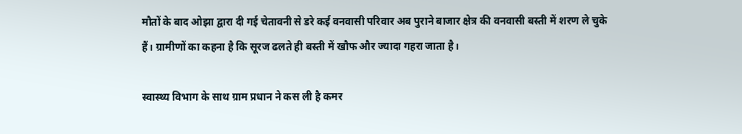मौतों के बाद ओझा द्वारा दी गई चेतावनी से डरे कई वनवासी परिवार अब पुराने बाजार क्षेत्र की वनवासी बस्ती में शरण ले चुके हैं। ग्रामीणों का कहना है कि सूरज ढलते ही बस्ती में खौफ और ज्यादा गहरा जाता है।

स्वास्थ्य विभाग के साथ ग्राम प्रधान ने कस ली है कमर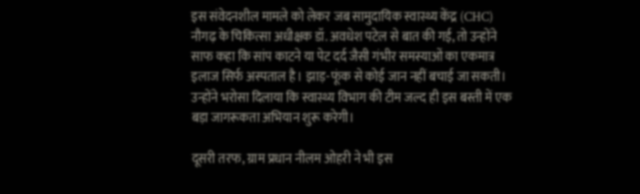इस संवेदनशील मामले को लेकर जब सामुदायिक स्वास्थ्य केंद्र (CHC) नौगढ़ के चिकित्सा अधीक्षक डॉ. अवधेश पटेल से बात की गई, तो उन्होंने साफ कहा कि सांप काटने या पेट दर्द जैसी गंभीर समस्याओं का एकमात्र इलाज सिर्फ अस्पताल है। झाड़-फूंक से कोई जान नहीं बचाई जा सकती। उन्होंने भरोसा दिलाया कि स्वास्थ्य विभाग की टीम जल्द ही इस बस्ती में एक बड़ा जागरूकता अभियान शुरू करेगी।

दूसरी तरफ, ग्राम प्रधान नीलम ओहरी ने भी इस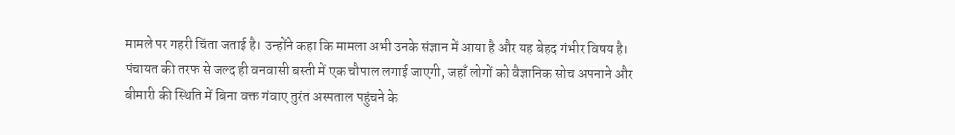मामले पर गहरी चिंता जताई है। उन्होंने कहा कि मामला अभी उनके संज्ञान में आया है और यह बेहद गंभीर विषय है। पंचायत की तरफ से जल्द ही वनवासी बस्ती में एक चौपाल लगाई जाएगी, जहाँ लोगों को वैज्ञानिक सोच अपनाने और बीमारी की स्थिति में बिना वक्त गंवाए तुरंत अस्पताल पहुंचने के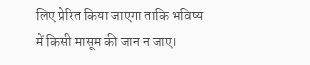लिए प्रेरित किया जाएगा ताकि भविष्य में किसी मासूम की जान न जाए।